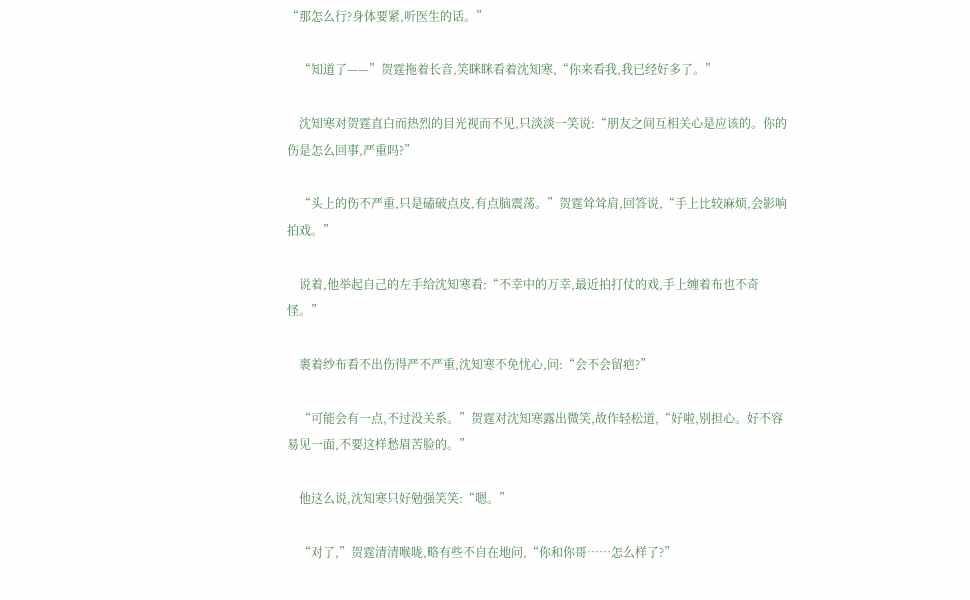“那怎么行?身体要紧,听医生的话。”

    “知道了——”贺霆拖着长音,笑眯眯看着沈知寒,“你来看我,我已经好多了。”

    沈知寒对贺霆直白而热烈的目光视而不见,只淡淡一笑说:“朋友之间互相关心是应该的。你的伤是怎么回事,严重吗?”

    “头上的伤不严重,只是磕破点皮,有点脑震荡。”贺霆耸耸肩,回答说,“手上比较麻烦,会影响拍戏。”

    说着,他举起自己的左手给沈知寒看:“不幸中的万幸,最近拍打仗的戏,手上缠着布也不奇怪。”

    裹着纱布看不出伤得严不严重,沈知寒不免忧心,问:“会不会留疤?”

    “可能会有一点,不过没关系。”贺霆对沈知寒露出微笑,故作轻松道,“好啦,别担心。好不容易见一面,不要这样愁眉苦脸的。”

    他这么说,沈知寒只好勉强笑笑:“嗯。”

    “对了,”贺霆清清喉咙,略有些不自在地问,“你和你哥……怎么样了?”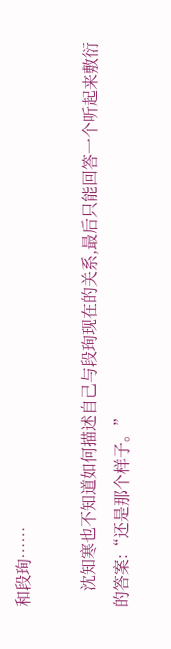和段珣……

    沈知寒也不知道如何描述自己与段珣现在的关系,最后只能回答一个听起来敷衍的答案:“还是那个样子。”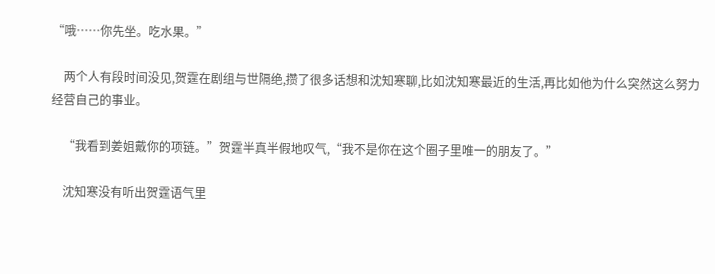“哦……你先坐。吃水果。”

    两个人有段时间没见,贺霆在剧组与世隔绝,攒了很多话想和沈知寒聊,比如沈知寒最近的生活,再比如他为什么突然这么努力经营自己的事业。

    “我看到姜姐戴你的项链。”贺霆半真半假地叹气,“我不是你在这个圈子里唯一的朋友了。”

    沈知寒没有听出贺霆语气里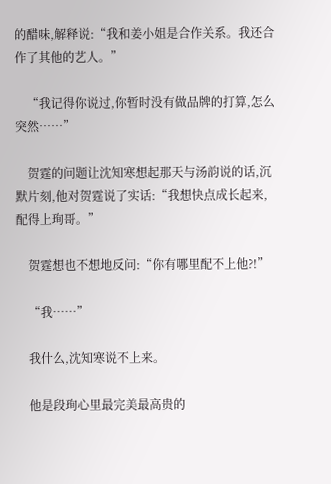的醋味,解释说:“我和姜小姐是合作关系。我还合作了其他的艺人。”

    “我记得你说过,你暂时没有做品牌的打算,怎么突然……”

    贺霆的问题让沈知寒想起那天与汤韵说的话,沉默片刻,他对贺霆说了实话:“我想快点成长起来,配得上珣哥。”

    贺霆想也不想地反问:“你有哪里配不上他?!”

    “我……”

    我什么,沈知寒说不上来。

    他是段珣心里最完美最高贵的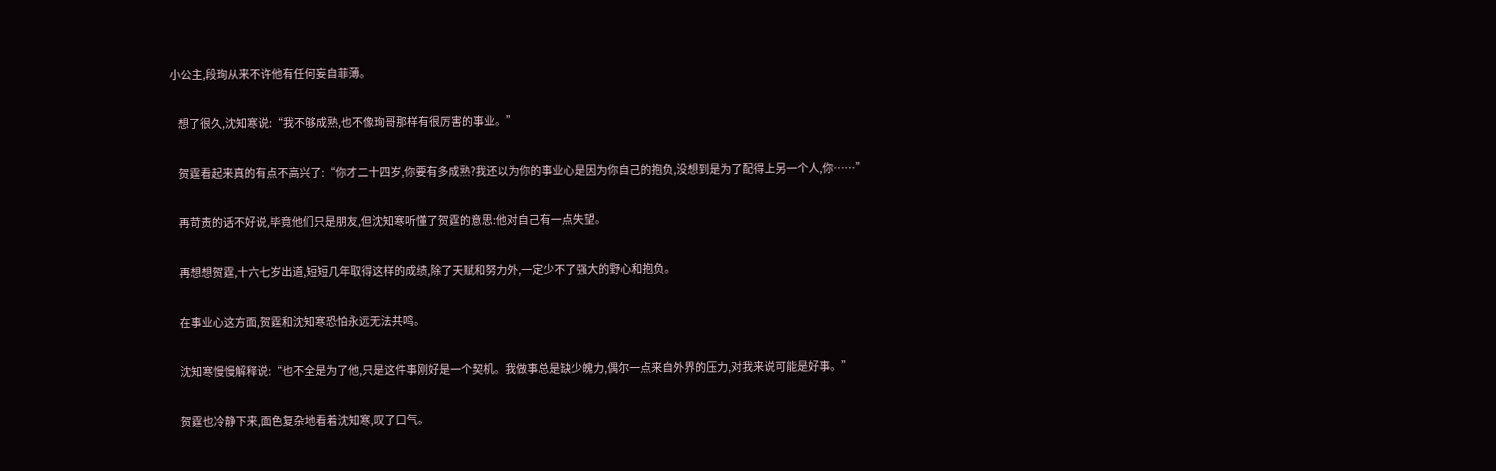小公主,段珣从来不许他有任何妄自菲薄。

    想了很久,沈知寒说:“我不够成熟,也不像珣哥那样有很厉害的事业。”

    贺霆看起来真的有点不高兴了:“你才二十四岁,你要有多成熟?我还以为你的事业心是因为你自己的抱负,没想到是为了配得上另一个人,你……”

    再苛责的话不好说,毕竟他们只是朋友,但沈知寒听懂了贺霆的意思:他对自己有一点失望。

    再想想贺霆,十六七岁出道,短短几年取得这样的成绩,除了天赋和努力外,一定少不了强大的野心和抱负。

    在事业心这方面,贺霆和沈知寒恐怕永远无法共鸣。

    沈知寒慢慢解释说:“也不全是为了他,只是这件事刚好是一个契机。我做事总是缺少魄力,偶尔一点来自外界的压力,对我来说可能是好事。”

    贺霆也冷静下来,面色复杂地看着沈知寒,叹了口气。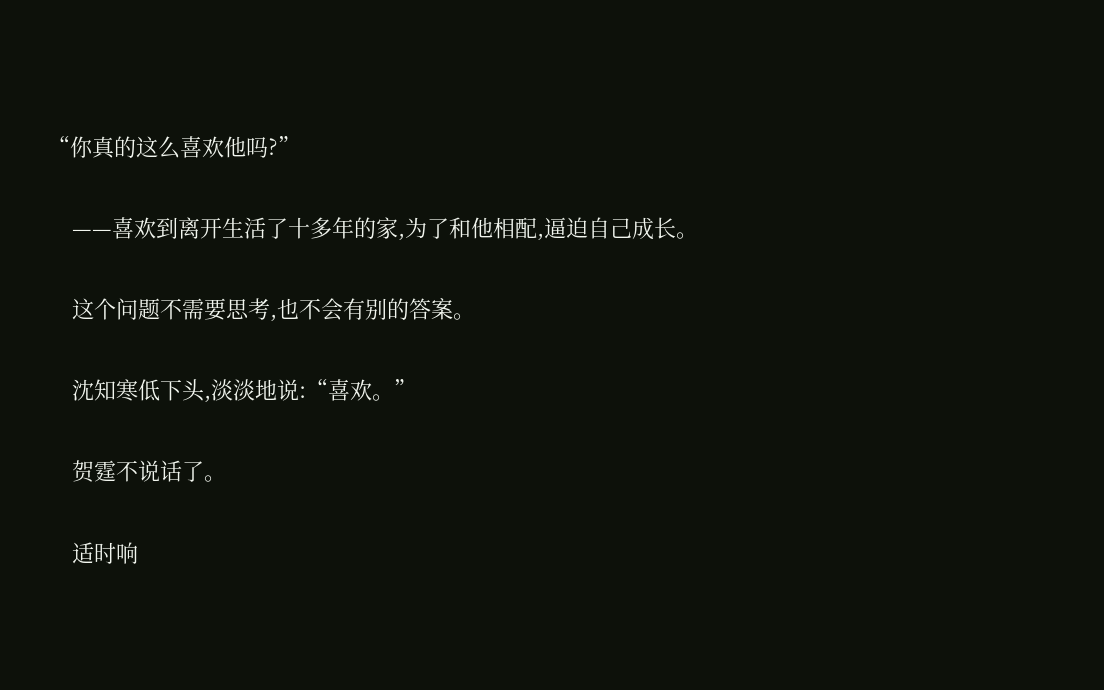“你真的这么喜欢他吗?”

    ——喜欢到离开生活了十多年的家,为了和他相配,逼迫自己成长。

    这个问题不需要思考,也不会有别的答案。

    沈知寒低下头,淡淡地说:“喜欢。”

    贺霆不说话了。

    适时响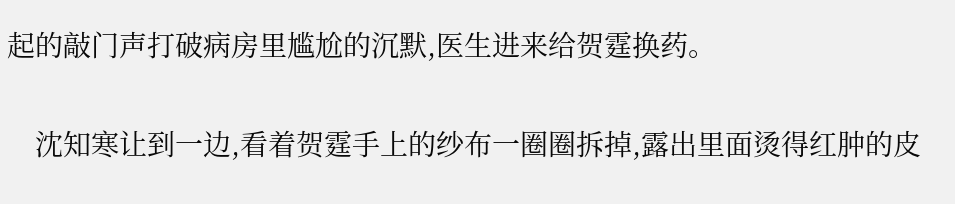起的敲门声打破病房里尴尬的沉默,医生进来给贺霆换药。

    沈知寒让到一边,看着贺霆手上的纱布一圈圈拆掉,露出里面烫得红肿的皮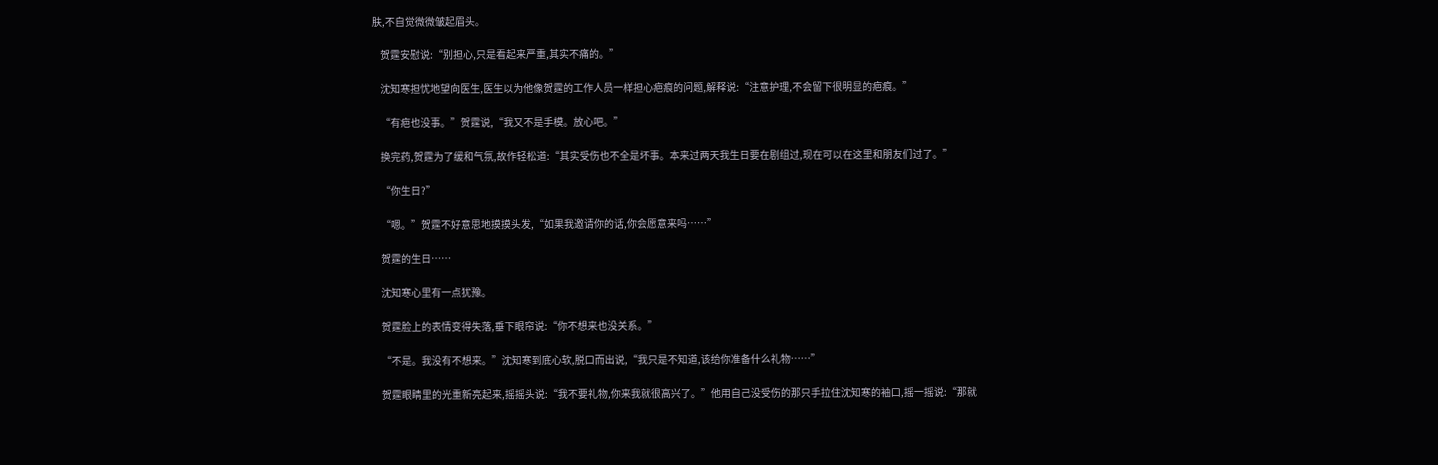肤,不自觉微微皱起眉头。

    贺霆安慰说:“别担心,只是看起来严重,其实不痛的。”

    沈知寒担忧地望向医生,医生以为他像贺霆的工作人员一样担心疤痕的问题,解释说:“注意护理,不会留下很明显的疤痕。”

    “有疤也没事。”贺霆说,“我又不是手模。放心吧。”

    换完药,贺霆为了缓和气氛,故作轻松道:“其实受伤也不全是坏事。本来过两天我生日要在剧组过,现在可以在这里和朋友们过了。”

    “你生日?”

    “嗯。”贺霆不好意思地摸摸头发,“如果我邀请你的话,你会愿意来吗……”

    贺霆的生日……

    沈知寒心里有一点犹豫。

    贺霆脸上的表情变得失落,垂下眼帘说:“你不想来也没关系。”

    “不是。我没有不想来。”沈知寒到底心软,脱口而出说,“我只是不知道,该给你准备什么礼物……”

    贺霆眼睛里的光重新亮起来,摇摇头说:“我不要礼物,你来我就很高兴了。”他用自己没受伤的那只手拉住沈知寒的袖口,摇一摇说:“那就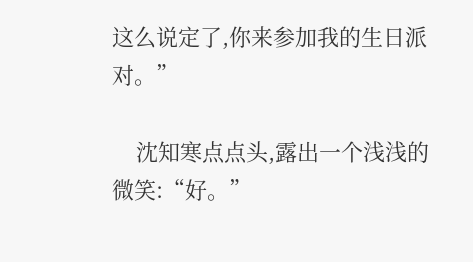这么说定了,你来参加我的生日派对。”

    沈知寒点点头,露出一个浅浅的微笑:“好。”